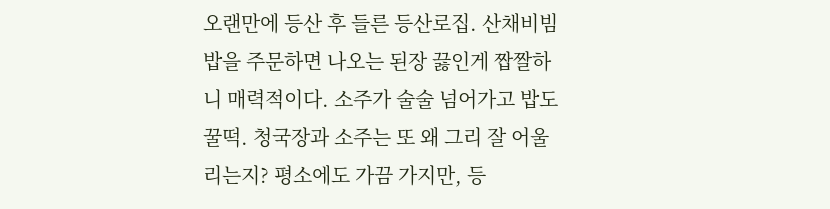오랜만에 등산 후 들른 등산로집. 산채비빔밥을 주문하면 나오는 된장 끓인게 짭짤하니 매력적이다. 소주가 술술 넘어가고 밥도 꿀떡. 청국장과 소주는 또 왜 그리 잘 어울리는지? 평소에도 가끔 가지만, 등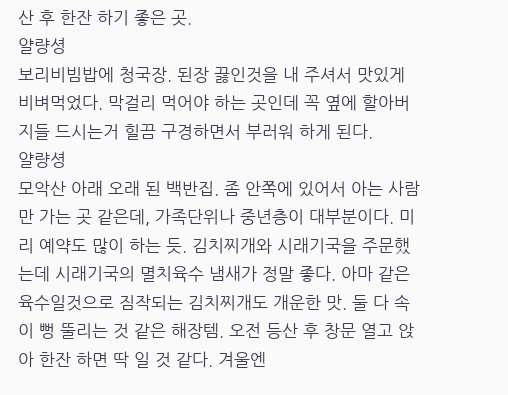산 후 한잔 하기 좋은 곳.
얄량셩
보리비빔밥에 청국장. 된장 끓인것을 내 주셔서 맛있게 비벼먹었다. 막걸리 먹어야 하는 곳인데 꼭 옆에 할아버지들 드시는거 힐끔 구경하면서 부러워 하게 된다.
얄량셩
모악산 아래 오래 된 백반집. 좀 안쪽에 있어서 아는 사람만 가는 곳 같은데, 가족단위나 중년층이 대부분이다. 미리 예약도 많이 하는 듯. 김치찌개와 시래기국을 주문했는데 시래기국의 멸치육수 냄새가 정말 좋다. 아마 같은 육수일것으로 짐작되는 김치찌개도 개운한 맛. 둘 다 속이 뻥 뚤리는 것 같은 해장템. 오전 등산 후 창문 열고 앉아 한잔 하면 딱 일 것 같다. 겨울엔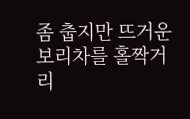좀 춥지만 뜨거운 보리차를 홀짝거리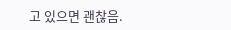고 있으면 괜찮음.